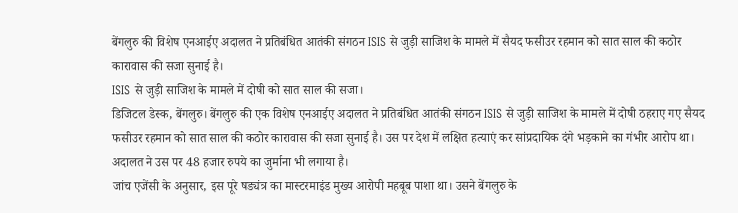बेंगलुरु की विशेष एनआईए अदालत ने प्रतिबंधित आतंकी संगठन ISIS से जुड़ी साजिश के मामले में सैयद फसीउर रहमान को सात साल की कठोर कारावास की सजा सुनाई है।
ISIS से जुड़ी साजिश के मामले में दोषी को सात साल की सजा।
डिजिटल डेस्क, बेंगलुरु। बेंगलुरु की एक विशेष एनआईए अदालत ने प्रतिबंधित आतंकी संगठन ISIS से जुड़ी साजिश के मामले में दोषी ठहराए गए सैयद फसीउर रहमान को सात साल की कठोर कारावास की सजा सुनाई है। उस पर देश में लक्षित हत्याएं कर सांप्रदायिक दंगे भड़काने का गंभीर आरोप था। अदालत ने उस पर 48 हजार रुपये का जुर्माना भी लगाया है।
जांच एजेंसी के अनुसार, इस पूरे षड्यंत्र का मास्टरमाइंड मुख्य आरोपी महबूब पाशा था। उसने बेंगलुरु के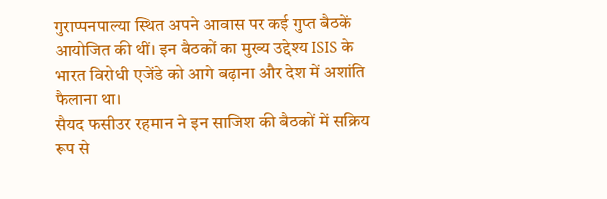गुराप्पनपाल्या स्थित अपने आवास पर कई गुप्त बैठकें आयोजित की थीं। इन बैठकों का मुख्य उद्देश्य ISIS के भारत विरोधी एजेंडे को आगे बढ़ाना और देश में अशांति फैलाना था।
सैयद फसीउर रहमान ने इन साजिश की बैठकों में सक्रिय रूप से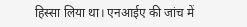हिस्सा लिया था। एनआईए की जांच में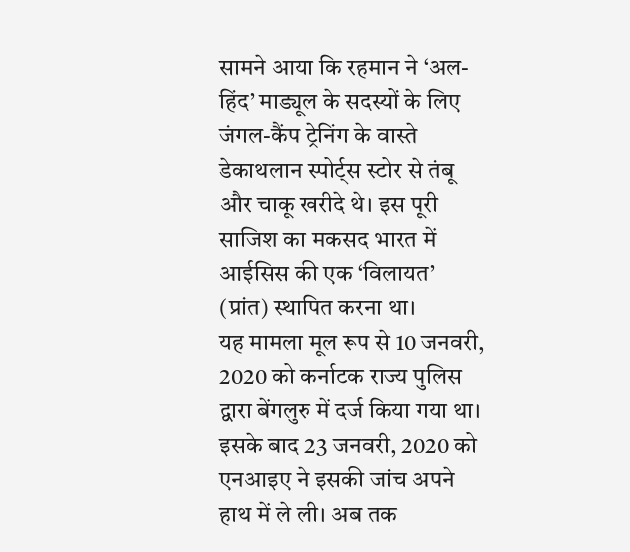सामने आया कि रहमान ने ‘अल-हिंद’ माड्यूल के सदस्यों के लिए जंगल-कैंप ट्रेनिंग के वास्ते डेकाथलान स्पोर्ट्स स्टोर से तंबू और चाकू खरीदे थे। इस पूरी साजिश का मकसद भारत में आईसिस की एक ‘विलायत’ (प्रांत) स्थापित करना था।
यह मामला मूल रूप से 10 जनवरी, 2020 को कर्नाटक राज्य पुलिस द्वारा बेंगलुरु में दर्ज किया गया था। इसके बाद 23 जनवरी, 2020 को एनआइए ने इसकी जांच अपने हाथ में ले ली। अब तक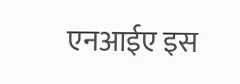एनआईए इस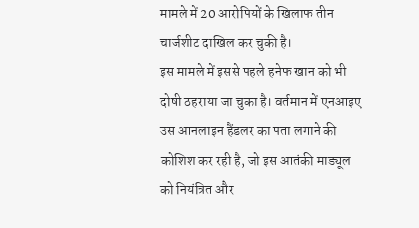मामले में 20 आरोपियों के खिलाफ तीन चार्जशीट दाखिल कर चुकी है।
इस मामले में इससे पहले हनेफ खान को भी दोषी ठहराया जा चुका है। वर्तमान में एनआइए उस आनलाइन हैंडलर का पता लगाने की कोशिश कर रही है, जो इस आतंकी माड्यूल को नियंत्रित और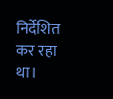निर्देशित कर रहा था।